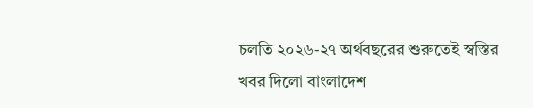চলতি ২০২৬-২৭ অর্থবছরের শুরুতেই স্বস্তির খবর দিলো বাংলাদেশ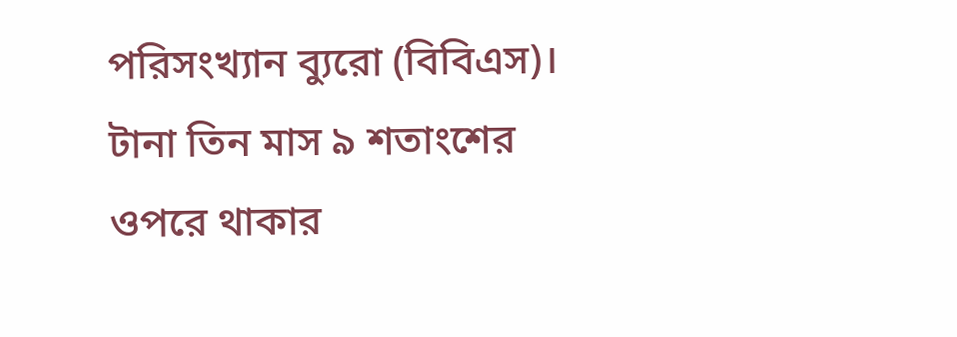পরিসংখ্যান ব্যুরো (বিবিএস)। টানা তিন মাস ৯ শতাংশের ওপরে থাকার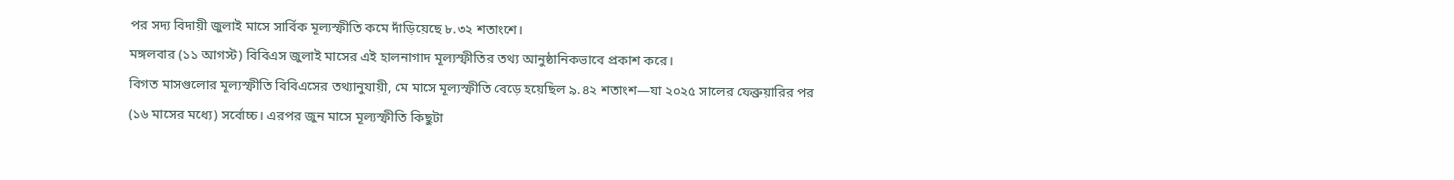পর সদ্য বিদায়ী জুলাই মাসে সার্বিক মূল্যস্ফীতি কমে দাঁড়িয়েছে ৮.৩২ শতাংশে।
মঙ্গলবার (১১ আগস্ট) বিবিএস জুলাই মাসের এই হালনাগাদ মূল্যস্ফীতির তথ্য আনুষ্ঠানিকভাবে প্রকাশ করে।
বিগত মাসগুলোর মূল্যস্ফীতি বিবিএসের তথ্যানুযায়ী, মে মাসে মূল্যস্ফীতি বেড়ে হয়েছিল ৯.৪২ শতাংশ—যা ২০২৫ সালের ফেব্রুয়ারির পর (১৬ মাসের মধ্যে) সর্বোচ্চ। এরপর জুন মাসে মূল্যস্ফীতি কিছুটা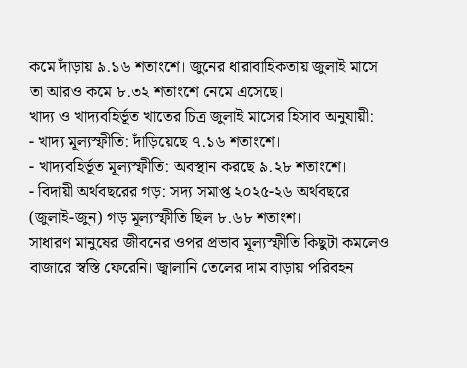কমে দাঁড়ায় ৯.১৬ শতাংশে। জুনের ধারাবাহিকতায় জুলাই মাসে তা আরও কমে ৮.৩২ শতাংশে নেমে এসেছে।
খাদ্য ও খাদ্যবহির্ভূত খাতের চিত্র জুলাই মাসের হিসাব অনুযায়ী:
- খাদ্য মূল্যস্ফীতি: দাঁড়িয়েছে ৭.১৬ শতাংশে।
- খাদ্যবহির্ভূত মূল্যস্ফীতি: অবস্থান করছে ৯.২৮ শতাংশে।
- বিদায়ী অর্থবছরের গড়: সদ্য সমাপ্ত ২০২৫-২৬ অর্থবছরে (জুলাই-জুন) গড় মূল্যস্ফীতি ছিল ৮.৬৮ শতাংশ।
সাধারণ মানুষের জীবনের ওপর প্রভাব মূল্যস্ফীতি কিছুটা কমলেও বাজারে স্বস্তি ফেরেনি। জ্বালানি তেলের দাম বাড়ায় পরিবহন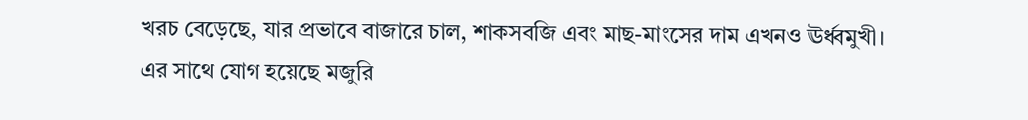খরচ বেড়েছে, যার প্রভাবে বাজারে চাল, শাকসবজি এবং মাছ-মাংসের দাম এখনও ঊর্ধ্বমুখী।
এর সাথে যোগ হয়েছে মজুরি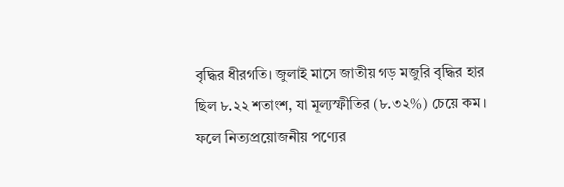বৃদ্ধির ধীরগতি। জুলাই মাসে জাতীয় গড় মজুরি বৃদ্ধির হার ছিল ৮.২২ শতাংশ, যা মূল্যস্ফীতির (৮.৩২%) চেয়ে কম। ফলে নিত্যপ্রয়োজনীয় পণ্যের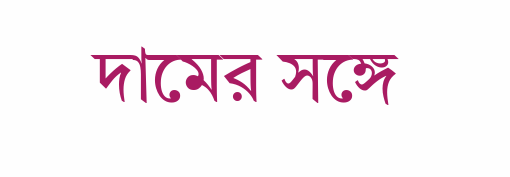দামের সঙ্গে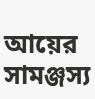আয়ের সামঞ্জস্য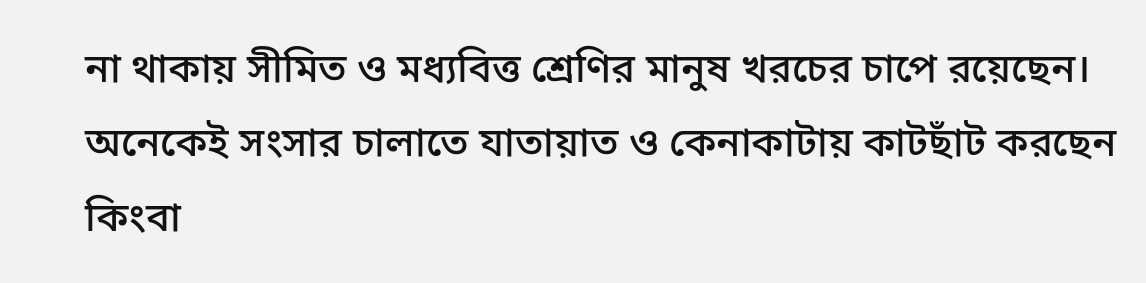না থাকায় সীমিত ও মধ্যবিত্ত শ্রেণির মানুষ খরচের চাপে রয়েছেন। অনেকেই সংসার চালাতে যাতায়াত ও কেনাকাটায় কাটছাঁট করছেন কিংবা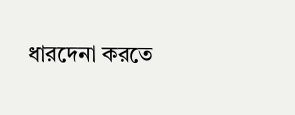ধারদেনা করতে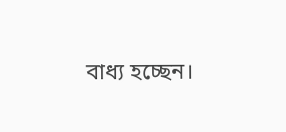বাধ্য হচ্ছেন।